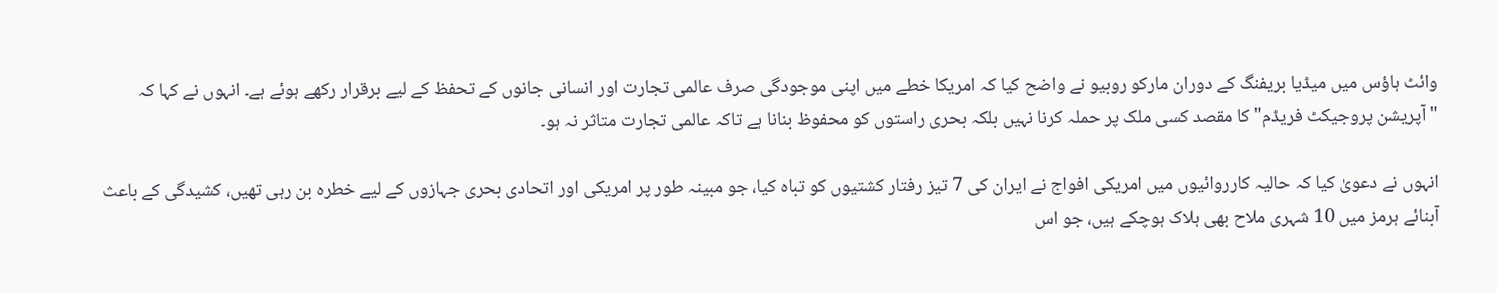وائٹ ہاؤس میں میڈیا بریفنگ کے دوران مارکو روبیو نے واضح کیا کہ امریکا خطے میں اپنی موجودگی صرف عالمی تجارت اور انسانی جانوں کے تحفظ کے لیے برقرار رکھے ہوئے ہے۔ انہوں نے کہا کہ "آپریشن پروجیکٹ فریڈم" کا مقصد کسی ملک پر حملہ کرنا نہیں بلکہ بحری راستوں کو محفوظ بنانا ہے تاکہ عالمی تجارت متاثر نہ ہو۔

انہوں نے دعویٰ کیا کہ حالیہ کارروائیوں میں امریکی افواج نے ایران کی 7 تیز رفتار کشتیوں کو تباہ کیا، جو مبینہ طور پر امریکی اور اتحادی بحری جہازوں کے لیے خطرہ بن رہی تھیں، کشیدگی کے باعث آبنائے ہرمز میں 10 شہری ملاح بھی ہلاک ہوچکے ہیں، جو اس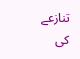تنازعے کی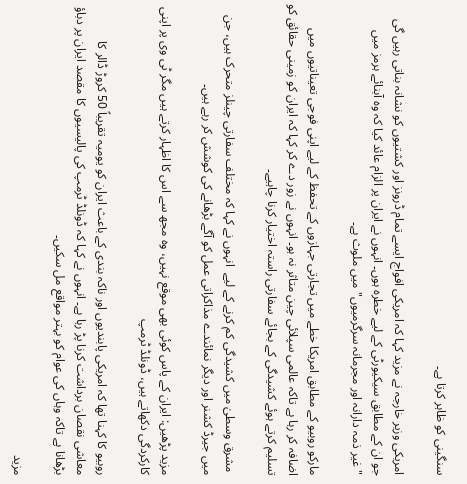سنگینی کو ظاہر کرتا ہے۔

امریکی وزیر خارجہ نے مزید کہا کہ امریکی افواج ایسے تمام ڈرونز اور کشتیوں کو نشانہ بناتی رہیں گی جو ان کے مطابق سیکیورٹی کے لیے خطرہ ہوں۔ انہوں نے ایران پر الزام عائد کیا کہ وہ آبنائے ہرمز میں "غیر ذمہ دارانہ اور مجرمانہ سرگرمیوں" میں ملوث ہے۔

مارکو روبیو کے مطابق امریکا خطے میں تجارتی جہازوں کے تحفظ کے لیے اپنی فوجی تعیناتیوں میں اضافہ کر رہا ہے تاکہ عالمی سپلائی چین متاثر نہ ہو۔ انہوں نے زور دے کر کہا کہ ایران کو زمینی حقائق کو تسلیم کرتے ہوئے کشیدگی کے بجائے سفارتی راستہ اختیار کرنا چاہیے۔

 مشرق وسطیٰ میں کشیدگی کم کرنے کے لیے  انہوں نے کہا کہ مختلف سفارتی چینلز متحرک ہیں، جن میں جیرڈ کشنر اور دیگر نمائندے مذاکراتی عمل کو آگے بڑھانے کی کوشش کر رہے ہیں۔

مزید پڑھیں: ایران کے پاس کوئی بھی موقع نہیں، وہ مجھ سے اس کا اظہار کرتے ہیں مگر ٹی وی پر اپنی کارکردگی دکھاتے ہیں، ڈونلڈ ٹرمپ

روبیو کا کہنا تھا کہ امریکی پابندیوں اور ناکہ بندی کے باعث ایران کو یومیہ تقریباً 50 کروڑ ڈالر کا معاشی نقصان برداشت کرنا پڑ رہا ہے۔ انہوں نے کہا کہ ڈونلڈ ٹرمپ کی پالیسیوں کا مقصد ایران پر دباؤ بڑھانا ہے تاکہ وہاں کی عوام کو بہتر مواقع مل سکیں۔

مزید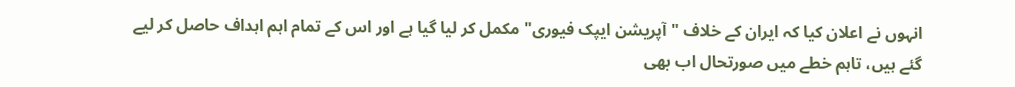انہوں نے اعلان کیا کہ ایران کے خلاف "آپریشن ایپک فیوری" مکمل کر لیا گیا ہے اور اس کے تمام اہم اہداف حاصل کر لیے گئے ہیں، تاہم خطے میں صورتحال اب بھی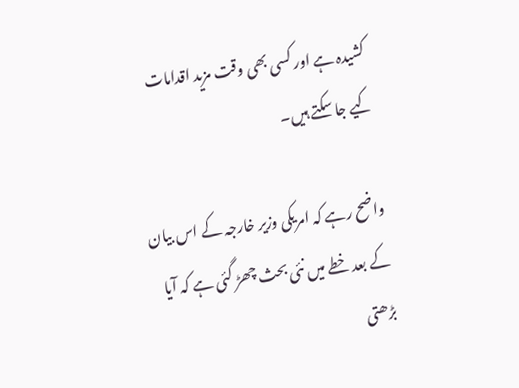کشیدہ ہے اور کسی بھی وقت مزید اقدامات کیے جا سکتے ہیں۔

واضح رہے کہ امریکی وزیر خارجہ کے اس بیان کے بعد خطے میں نئی بحث چھڑ گئی ہے کہ آیا بڑھتی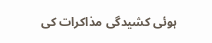ہوئی کشیدگی مذاکرات کی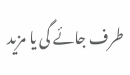طرف جائے گی یا مزید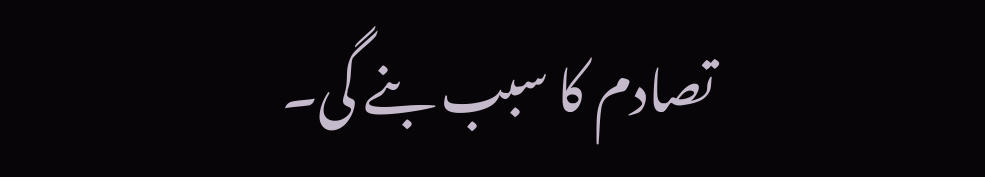تصادم کا سبب بنے گی۔